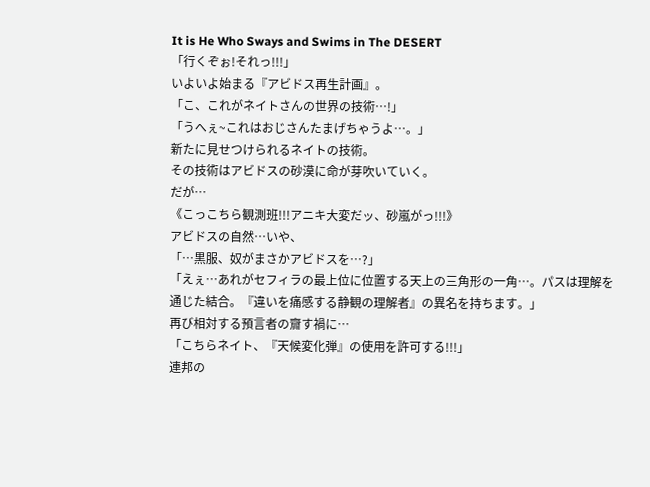It is He Who Sways and Swims in The DESERT
「行くぞぉ!それっ!!!」
いよいよ始まる『アビドス再生計画』。
「こ、これがネイトさんの世界の技術…!」
「うへぇ~これはおじさんたまげちゃうよ…。」
新たに見せつけられるネイトの技術。
その技術はアビドスの砂漠に命が芽吹いていく。
だが…
《こっこちら観測班!!!アニキ大変だッ、砂嵐がっ!!!》
アビドスの自然…いや、
「…黒服、奴がまさかアビドスを…?」
「えぇ…あれがセフィラの最上位に位置する天上の三角形の一角…。パスは理解を通じた結合。『違いを痛感する静観の理解者』の異名を持ちます。」
再び相対する預言者の齎す禍に…
「こちらネイト、『天候変化弾』の使用を許可する!!!」
連邦の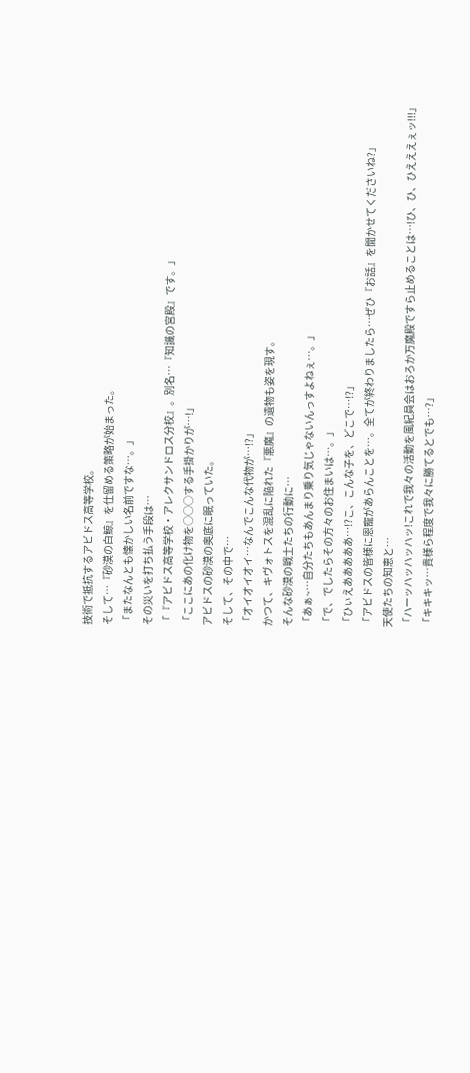技術で抵抗するアビドス高等学校。
そして…『砂漠の白鯨』を仕留める策略が始まった。
「またなんとも懐かしい名前ですな…。」
その災いを打ち払う手段は…
「『アビドス高等学校・アレクサンドロス分校』。別名…『知識の宮殿』です。」
「ここにあの化け物を○○○する手掛かりが…!」
アビドスの砂漠の奥底に眠っていた。
そして、その中で…
「オイオイオイ…なんでこんな代物が…!?」
かつて、キヴォトスを混乱に陥れた『悪魔』の遺物も姿を現す。
そんな砂漠の戦士たちの行動に…
「あぁ~…自分たちもあんまり乗り気じゃないんっすよねぇ…。」
「で、でしたらその方々のお住まいは…。」
「ひぃえあああああ…!?こ、こんな子を、どこで…!?」
「アビドスの皆様に恩寵があらんことを…。全てが終わりましたら…ぜひ『お話』を聞かせてくださいね?」
天使たちの知恵と…
「ハーッハッハッハッ!これで我々の活動を風紀員会はおろか万魔殿ですら止めることは…!ひ、ひ、ひえええぇッ!!!」
「キキキッ…貴様ら程度で我々に勝てるとでも…?」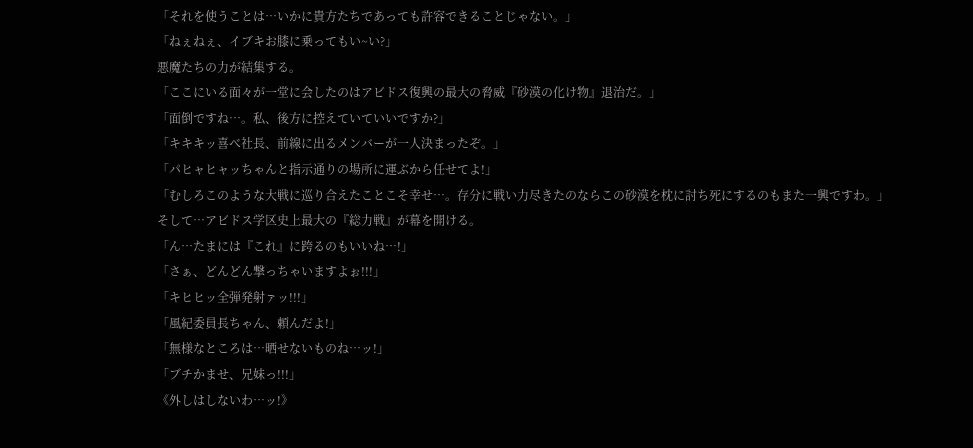「それを使うことは…いかに貴方たちであっても許容できることじゃない。」
「ねぇねぇ、イブキお膝に乗ってもい~い?」
悪魔たちの力が結集する。
「ここにいる面々が一堂に会したのはアビドス復興の最大の脅威『砂漠の化け物』退治だ。」
「面倒ですね…。私、後方に控えていていいですか?」
「キキキッ喜べ社長、前線に出るメンバーが一人決まったぞ。」
「パヒャヒャッちゃんと指示通りの場所に運ぶから任せてよ!」
「むしろこのような大戦に巡り合えたことこそ幸せ…。存分に戦い力尽きたのならこの砂漠を枕に討ち死にするのもまた一興ですわ。」
そして…アビドス学区史上最大の『総力戦』が幕を開ける。
「ん…たまには『これ』に跨るのもいいね…!」
「さぁ、どんどん撃っちゃいますよぉ!!!」
「キヒヒッ全弾発射ァッ!!!」
「風紀委員長ちゃん、頼んだよ!」
「無様なところは…晒せないものね…ッ!」
「ブチかませ、兄妹っ!!!」
《外しはしないわ…ッ!》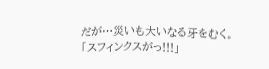だが…災いも大いなる牙をむく。
「スフィンクスがっ!!!」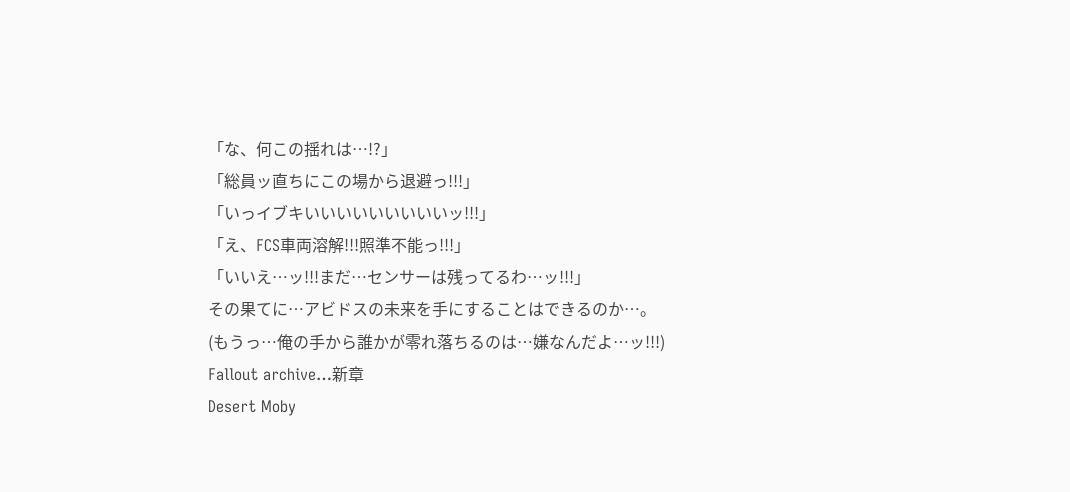「な、何この揺れは…!?」
「総員ッ直ちにこの場から退避っ!!!」
「いっイブキいいいいいいいいいッ!!!」
「え、FCS車両溶解!!!照準不能っ!!!」
「いいえ…ッ!!!まだ…センサーは残ってるわ…ッ!!!」
その果てに…アビドスの未来を手にすることはできるのか…。
(もうっ…俺の手から誰かが零れ落ちるのは…嫌なんだよ…ッ!!!)
Fallout archive…新章
Desert Moby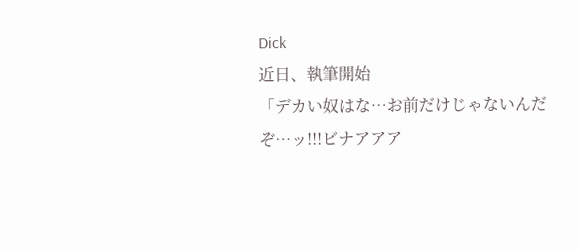Dick
近日、執筆開始
「デカい奴はな…お前だけじゃないんだぞ…ッ!!!ビナアアア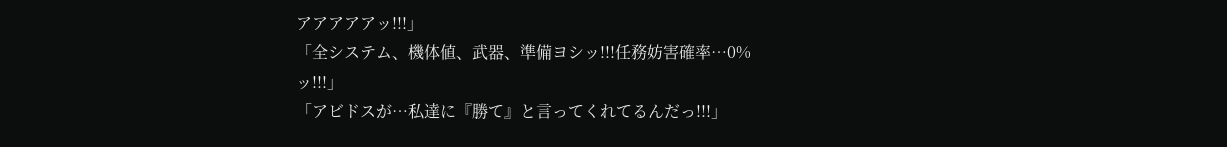アアアアアッ!!!」
「全システム、機体値、武器、準備ヨシッ!!!任務妨害確率…0%ッ!!!」
「アビドスが…私達に『勝て』と言ってくれてるんだっ!!!」